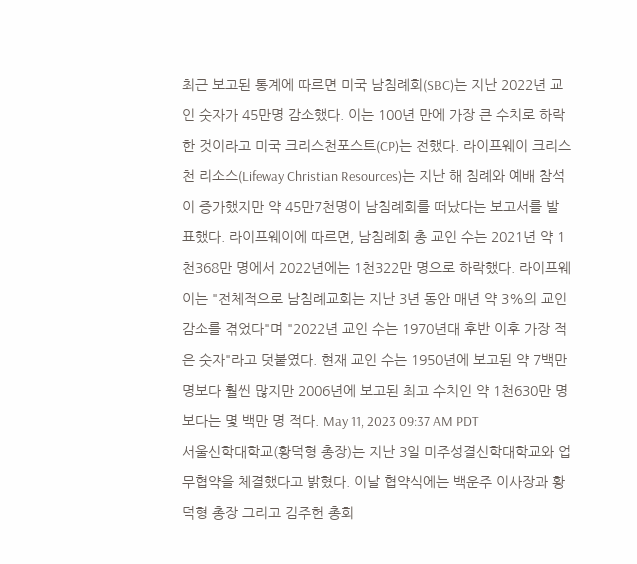최근 보고된 통계에 따르면 미국 남침례회(SBC)는 지난 2022년 교인 숫자가 45만명 감소했다. 이는 100년 만에 가장 큰 수치로 하락한 것이라고 미국 크리스천포스트(CP)는 전했다. 라이프웨이 크리스천 리소스(Lifeway Christian Resources)는 지난 해 침례와 예배 참석이 증가했지만 약 45만7천명이 남침례회를 떠났다는 보고서를 발표했다. 라이프웨이에 따르면, 남침례회 총 교인 수는 2021년 약 1천368만 명에서 2022년에는 1천322만 명으로 하락했다. 라이프웨이는 "전체적으로 남침례교회는 지난 3년 동안 매년 약 3%의 교인 감소를 겪었다"며 "2022년 교인 수는 1970년대 후반 이후 가장 적은 숫자"라고 덧붙였다. 현재 교인 수는 1950년에 보고된 약 7백만 명보다 훨씬 많지만 2006년에 보고된 최고 수치인 약 1천630만 명보다는 몇 백만 명 적다. May 11, 2023 09:37 AM PDT
서울신학대학교(황덕형 총장)는 지난 3일 미주성결신학대학교와 업무협약을 체결했다고 밝혔다. 이날 협약식에는 백운주 이사장과 황덕형 총장 그리고 김주헌 총회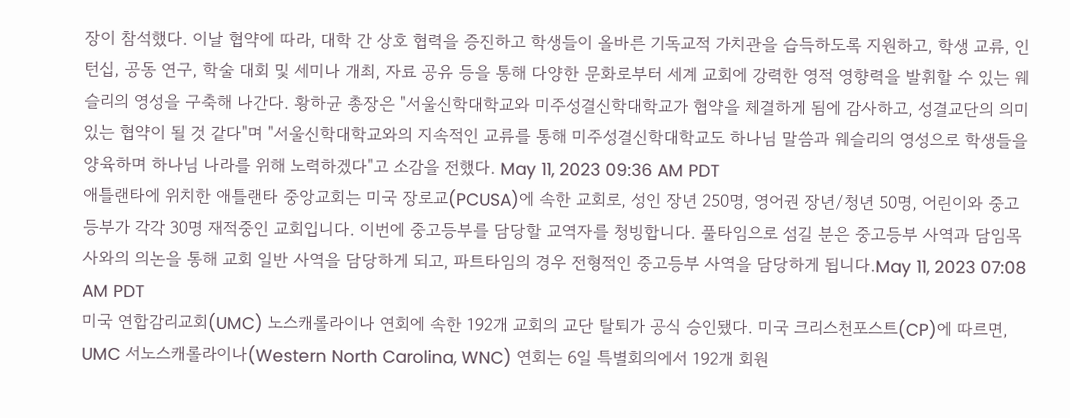장이 참석했다. 이날 협약에 따라, 대학 간 상호 협력을 증진하고 학생들이 올바른 기독교적 가치관을 습득하도록 지원하고, 학생 교류, 인턴십, 공동 연구, 학술 대회 및 세미나 개최, 자료 공유 등을 통해 다양한 문화로부터 세계 교회에 강력한 영적 영향력을 발휘할 수 있는 웨슬리의 영성을 구축해 나간다. 황하균 총장은 "서울신학대학교와 미주성결신학대학교가 협약을 체결하게 됨에 감사하고, 성결교단의 의미있는 협약이 될 것 같다"며 "서울신학대학교와의 지속적인 교류를 통해 미주성결신학대학교도 하나님 말씀과 웨슬리의 영성으로 학생들을 양육하며 하나님 나라를 위해 노력하겠다"고 소감을 전했다. May 11, 2023 09:36 AM PDT
애틀랜타에 위치한 애틀랜타 중앙교회는 미국 장로교(PCUSA)에 속한 교회로, 성인 장년 250명, 영어권 장년/청년 50명, 어린이와 중고등부가 각각 30명 재적중인 교회입니다. 이번에 중고등부를 담당할 교역자를 청빙합니다. 풀타임으로 섬길 분은 중고등부 사역과 담임목사와의 의논을 통해 교회 일반 사역을 담당하게 되고, 파트타임의 경우 전형적인 중고등부 사역을 담당하게 됩니다.May 11, 2023 07:08 AM PDT
미국 연합감리교회(UMC) 노스캐롤라이나 연회에 속한 192개 교회의 교단 탈퇴가 공식 승인됐다. 미국 크리스천포스트(CP)에 따르면, UMC 서노스캐롤라이나(Western North Carolina, WNC) 연회는 6일 특별회의에서 192개 회원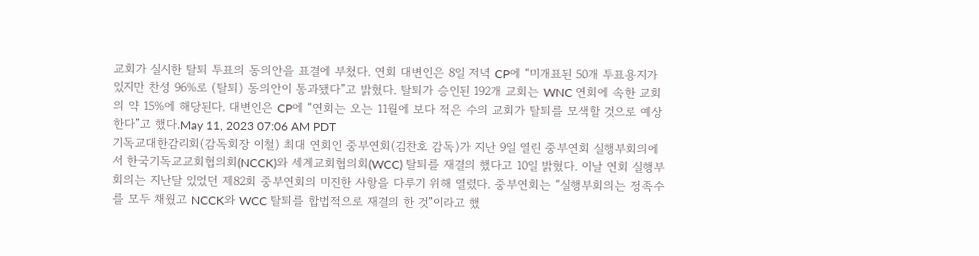교회가 실시한 탈퇴 투표의 동의안을 표결에 부쳤다. 연회 대변인은 8일 저녁 CP에 “미개표된 50개 투표용지가 있지만 찬성 96%로 (탈퇴) 동의안이 통과됐다”고 밝혔다. 탈퇴가 승인된 192개 교회는 WNC 연회에 속한 교회의 약 15%에 해당된다. 대변인은 CP에 “연회는 오는 11월에 보다 적은 수의 교회가 탈퇴를 모색할 것으로 예상한다”고 했다.May 11, 2023 07:06 AM PDT
기독교대한감리회(감독회장 이철) 최대 연회인 중부연회(김찬호 감독)가 지난 9일 열린 중부연회 실행부회의에서 한국기독교교회협의회(NCCK)와 세계교회협의회(WCC) 탈퇴를 재결의 했다고 10일 밝혔다. 이날 연회 실행부회의는 지난달 있었던 제82회 중부연회의 미진한 사항을 다루기 위해 열렸다. 중부연회는 “실행부회의는 정족수를 모두 채웠고 NCCK와 WCC 탈퇴를 합법적으로 재결의 한 것”이라고 했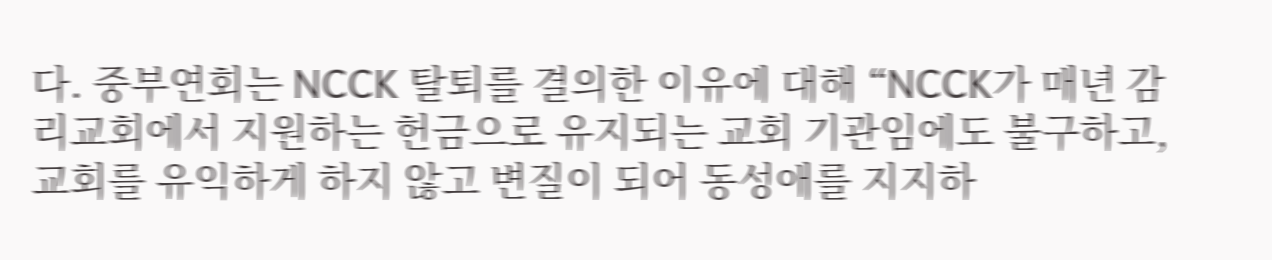다. 중부연회는 NCCK 탈퇴를 결의한 이유에 대해 “NCCK가 매년 감리교회에서 지원하는 헌금으로 유지되는 교회 기관임에도 불구하고, 교회를 유익하게 하지 않고 변질이 되어 동성애를 지지하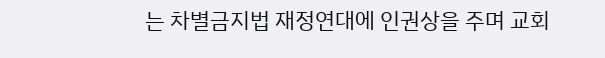는 차별금지법 재정연대에 인권상을 주며 교회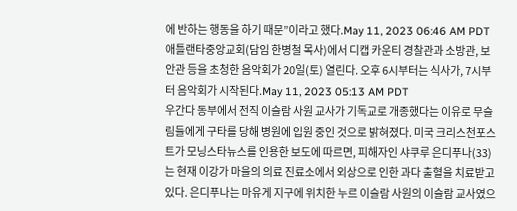에 반하는 행동을 하기 때문”이라고 했다.May 11, 2023 06:46 AM PDT
애틀랜타중앙교회(담임 한병철 목사)에서 디캡 카운티 경찰관과 소방관, 보안관 등을 초청한 음악회가 20일(토) 열린다. 오후 6시부터는 식사가, 7시부터 음악회가 시작된다.May 11, 2023 05:13 AM PDT
우간다 동부에서 전직 이슬람 사원 교사가 기독교로 개종했다는 이유로 무슬림들에게 구타를 당해 병원에 입원 중인 것으로 밝혀졌다. 미국 크리스천포스트가 모닝스타뉴스를 인용한 보도에 따르면, 피해자인 샤쿠루 은디푸나(33)는 현재 이강가 마을의 의료 진료소에서 외상으로 인한 과다 출혈을 치료받고 있다. 은디푸나는 마유게 지구에 위치한 누르 이슬람 사원의 이슬람 교사였으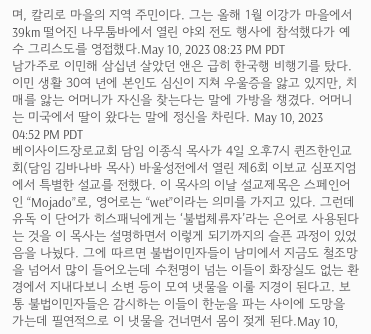며, 칼리로 마을의 지역 주민이다. 그는 올해 1월 이강가 마을에서 39km 떨어진 나무툼바에서 열린 야외 전도 행사에 참석했다가 예수 그리스도를 영접했다.May 10, 2023 08:23 PM PDT
남가주로 이민해 삼십년 살았던 앤은 급히 한국행 비행기를 탔다. 이민 생활 30여 년에 본인도 심신이 지쳐 우울증을 앓고 있지만, 치매를 앓는 어머니가 자신을 찾는다는 말에 가방을 챙겼다. 어머니는 미국에서 딸이 왔다는 말에 정신을 차린다. May 10, 2023 04:52 PM PDT
베이사이드장로교회 담임 이종식 목사가 4일 오후7시 퀸즈한인교회(담임 김바나바 목사) 바울성전에서 열린 제6회 이보교 심포지엄에서 특별한 설교를 전했다. 이 목사의 이날 설교제목은 스페인어인 “Mojado”로, 영어로는 “wet”이라는 의미를 가지고 있다. 그런데 유독 이 단어가 히스패닉에게는 ‘불법체류자’라는 은어로 사용된다는 것을 이 목사는 설명하면서 이렇게 되기까지의 슬픈 과정이 있었음을 나눴다. 그에 따르면 불법이민자들이 남미에서 지금도 철조망을 넘어서 많이 들어오는데 수천명이 넘는 이들이 화장실도 없는 환경에서 지내다보니 소변 등이 모여 냇물을 이룰 지경이 된다고. 보통 불법이민자들은 감시하는 이들이 한눈을 파는 사이에 도망을 가는데 필연적으로 이 냇물을 건너면서 몸이 젖게 된다.May 10,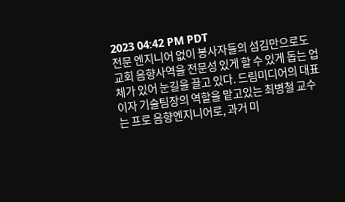2023 04:42 PM PDT
전문 엔지니어 없이 봉사자들의 섬김만으로도 교회 음향사역을 전문성 있게 할 수 있게 돕는 업체가 있어 눈길을 끌고 있다. 드림미디어의 대표이자 기술팀장의 역할을 맡고있는 최병철 교수는 프로 음향엔지니어로, 과거 미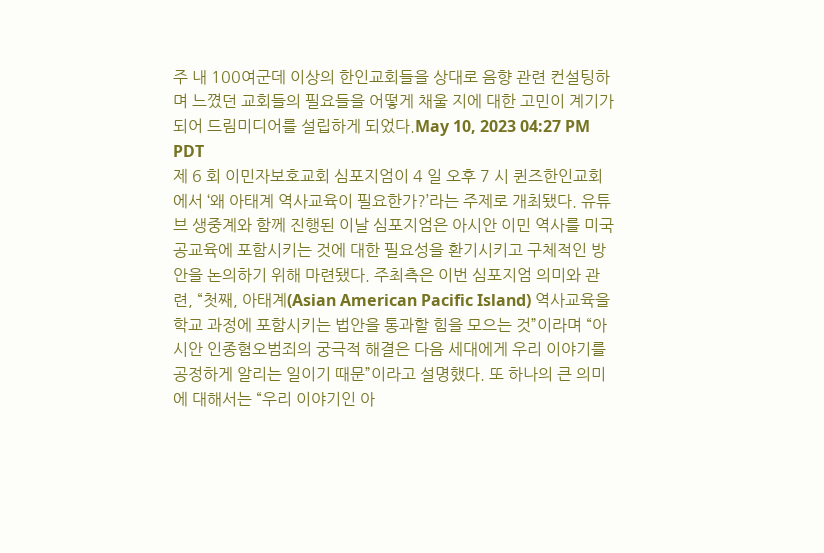주 내 100여군데 이상의 한인교회들을 상대로 음향 관련 컨설팅하며 느꼈던 교회들의 필요들을 어떻게 채울 지에 대한 고민이 계기가 되어 드림미디어를 설립하게 되었다.May 10, 2023 04:27 PM PDT
제 6 회 이민자보호교회 심포지엄이 4 일 오후 7 시 퀸즈한인교회에서 ‘왜 아태계 역사교육이 필요한가?’라는 주제로 개최됐다. 유튜브 생중계와 함께 진행된 이날 심포지엄은 아시안 이민 역사를 미국 공교육에 포함시키는 것에 대한 필요성을 환기시키고 구체적인 방안을 논의하기 위해 마련됐다. 주최측은 이번 심포지엄 의미와 관련, “첫째, 아태계(Asian American Pacific Island) 역사교육을 학교 과정에 포함시키는 법안을 통과할 힘을 모으는 것”이라며 “아시안 인종혐오범죄의 궁극적 해결은 다음 세대에게 우리 이야기를 공정하게 알리는 일이기 때문”이라고 설명했다. 또 하나의 큰 의미에 대해서는 “우리 이야기인 아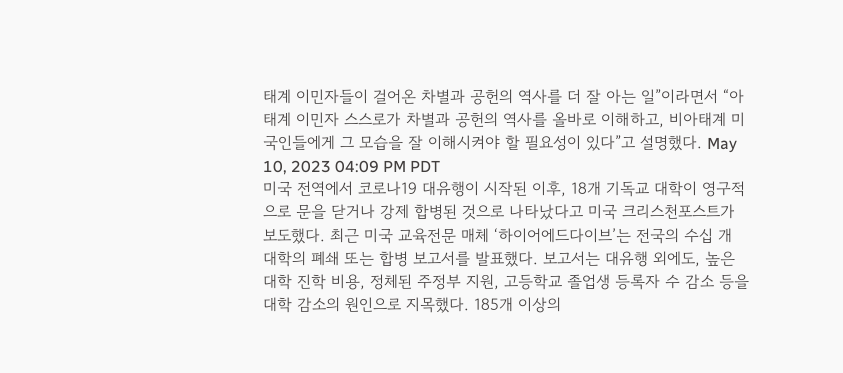태계 이민자들이 걸어온 차별과 공헌의 역사를 더 잘 아는 일”이라면서 “아태계 이민자 스스로가 차별과 공헌의 역사를 올바로 이해하고, 비아태계 미국인들에게 그 모습을 잘 이해시켜야 할 필요성이 있다”고 설명했다. May 10, 2023 04:09 PM PDT
미국 전역에서 코로나19 대유행이 시작된 이후, 18개 기독교 대학이 영구적으로 문을 닫거나 강제 합병된 것으로 나타났다고 미국 크리스천포스트가 보도했다. 최근 미국 교육전문 매체 ‘하이어에드다이브’는 전국의 수십 개 대학의 폐쇄 또는 합병 보고서를 발표했다. 보고서는 대유행 외에도, 높은 대학 진학 비용, 정체된 주정부 지원, 고등학교 졸업생 등록자 수 감소 등을 대학 감소의 원인으로 지목했다. 185개 이상의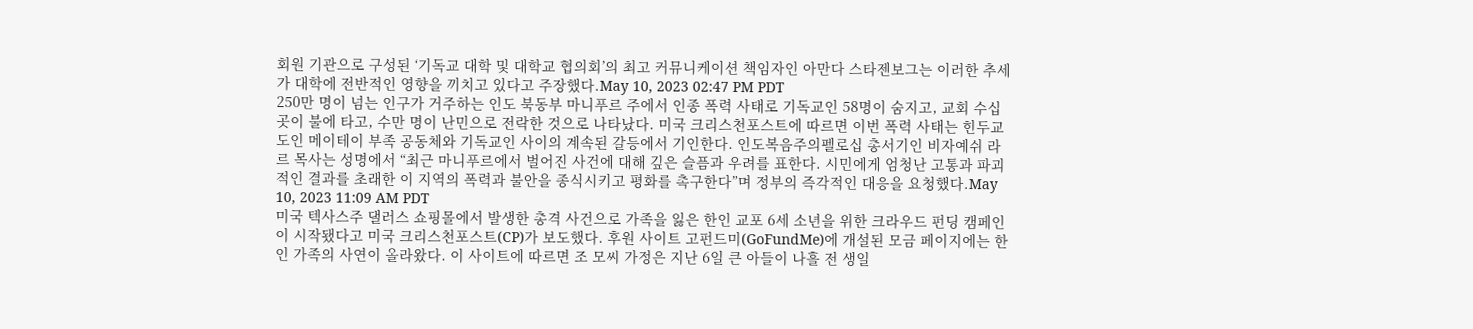회원 기관으로 구성된 ‘기독교 대학 및 대학교 협의회’의 최고 커뮤니케이션 책임자인 아만다 스타젠보그는 이러한 추세가 대학에 전반적인 영향을 끼치고 있다고 주장했다.May 10, 2023 02:47 PM PDT
250만 명이 넘는 인구가 거주하는 인도 북동부 마니푸르 주에서 인종 폭력 사태로 기독교인 58명이 숨지고, 교회 수십 곳이 불에 타고, 수만 명이 난민으로 전락한 것으로 나타났다. 미국 크리스천포스트에 따르면 이번 폭력 사태는 힌두교도인 메이테이 부족 공동체와 기독교인 사이의 계속된 갈등에서 기인한다. 인도복음주의펠로십 총서기인 비자예쉬 라르 목사는 성명에서 “최근 마니푸르에서 벌어진 사건에 대해 깊은 슬픔과 우려를 표한다. 시민에게 엄청난 고통과 파괴적인 결과를 초래한 이 지역의 폭력과 불안을 종식시키고 평화를 촉구한다”며 정부의 즉각적인 대응을 요청했다.May 10, 2023 11:09 AM PDT
미국 텍사스주 댈러스 쇼핑몰에서 발생한 총격 사건으로 가족을 잃은 한인 교포 6세 소년을 위한 크라우드 펀딩 캠페인이 시작됐다고 미국 크리스천포스트(CP)가 보도했다. 후원 사이트 고펀드미(GoFundMe)에 개설된 모금 페이지에는 한인 가족의 사연이 올라왔다. 이 사이트에 따르면 조 모씨 가정은 지난 6일 큰 아들이 나흘 전 생일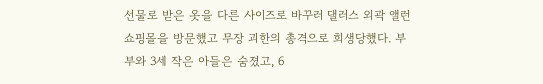선물로 받은 옷을 다른 사이즈로 바꾸러 댈러스 외곽 앨런 쇼핑몰을 방문했고 무장 괴한의 총격으로 희생당했다. 부부와 3세 작은 아들은 숨졌고, 6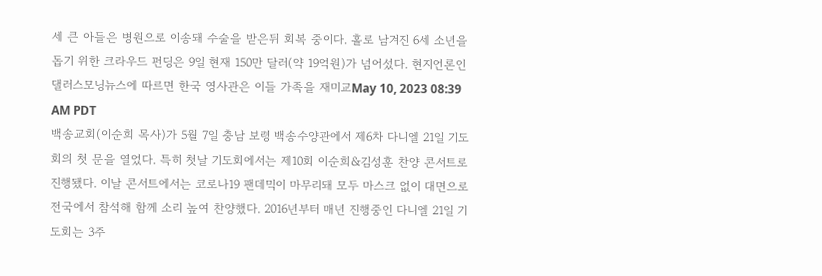세 큰 아들은 병원으로 이송돼 수술을 받은뒤 회복 중이다. 홀로 남겨진 6세 소년을 돕기 위한 크라우드 펀딩은 9일 현재 150만 달러(약 19억원)가 넘어섰다. 현지언론인 댈러스모닝뉴스에 따르면 한국 영사관은 이들 가족을 재미교May 10, 2023 08:39 AM PDT
백송교회(이순희 목사)가 5월 7일 충남 보령 백송수양관에서 제6차 다니엘 21일 기도회의 첫 문을 열었다. 특히 첫날 기도회에서는 제10회 이순희&김성훈 찬양 콘서트로 진행됐다. 이날 콘서트에서는 코로나19 팬데믹이 마무리돼 모두 마스크 없이 대면으로 전국에서 참석해 함께 소리 높여 찬양했다. 2016년부터 매년 진행중인 다니엘 21일 기도회는 3주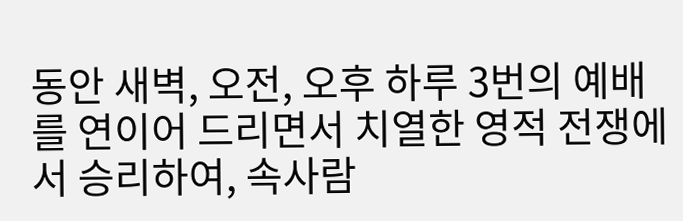동안 새벽, 오전, 오후 하루 3번의 예배를 연이어 드리면서 치열한 영적 전쟁에서 승리하여, 속사람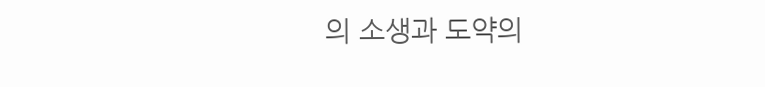의 소생과 도약의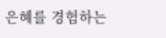은혜를 경험하는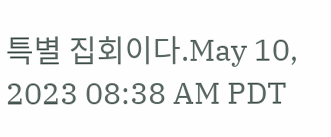특별 집회이다.May 10, 2023 08:38 AM PDT